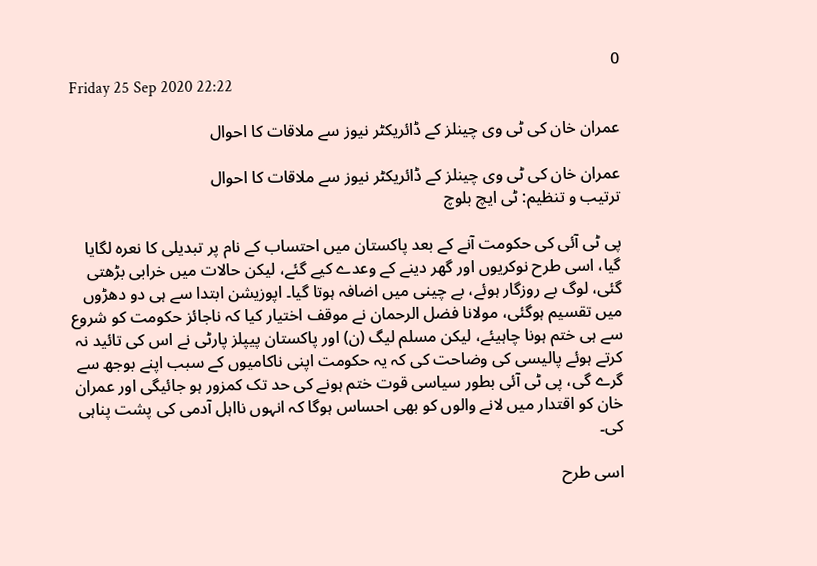0
Friday 25 Sep 2020 22:22

عمران خان کی ٹی وی چینلز کے ڈائریکٹر نیوز سے ملاقات کا احوال

عمران خان کی ٹی وی چینلز کے ڈائریکٹر نیوز سے ملاقات کا احوال
ترتیب و تنظیم: ٹی ایچ بلوچ

پی ٹی آئی کی حکومت آنے کے بعد پاکستان میں احتساب کے نام پر تبدیلی کا نعرہ لگایا گیا، اسی طرح نوکریوں اور گھر دینے کے وعدے کیے گئے، لیکن حالات میں خرابی بڑھتی گئی، لوگ بے روزگار ہوئے، بے چینی میں اضافہ ہوتا گیا۔ اپوزیشن ابتدا سے ہی دو دھڑوں میں تقسیم ہوگئی، مولانا فضل الرحمان نے موقف اختیار کیا کہ ناجائز حکومت کو شروع سے ہی ختم ہونا چاہیئے، لیکن مسلم لیگ (ن) اور پاکستان پیپلز پارٹی نے اس کی تائید نہ کرتے ہوئے پالیسی کی وضاحت کی کہ یہ حکومت اپنی ناکامیوں کے سبب اپنے بوجھ سے گرے گی، پی ٹی آئی بطور سیاسی قوت ختم ہونے کی حد تک کمزور ہو جائیگی اور عمران خان کو اقتدار میں لانے والوں کو بھی احساس ہوگا کہ انہوں نااہل آدمی کی پشت پناہی کی۔

اسی طرح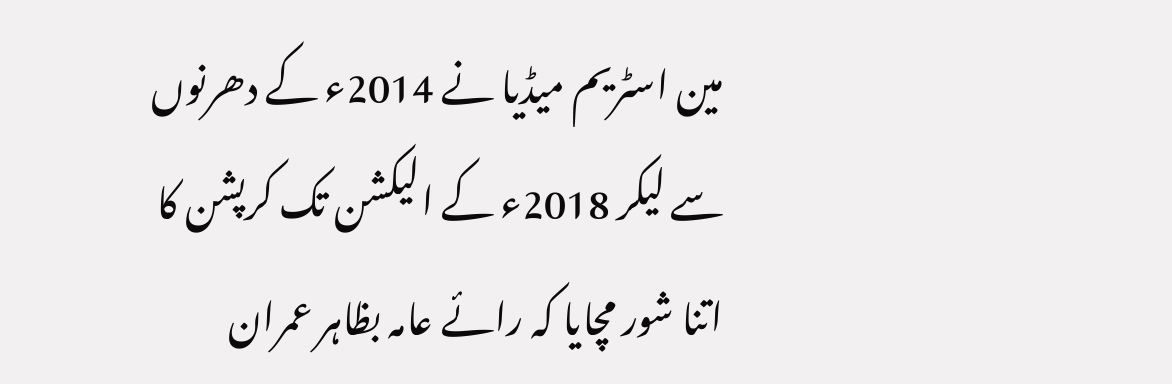مین اسٹریم میڈیا نے 2014ء کے دھرنوں سے لیکر 2018ء کے الیکشن تک کرپشن کا اتنا شور مچایا کہ رائے عامہ بظاہر عمران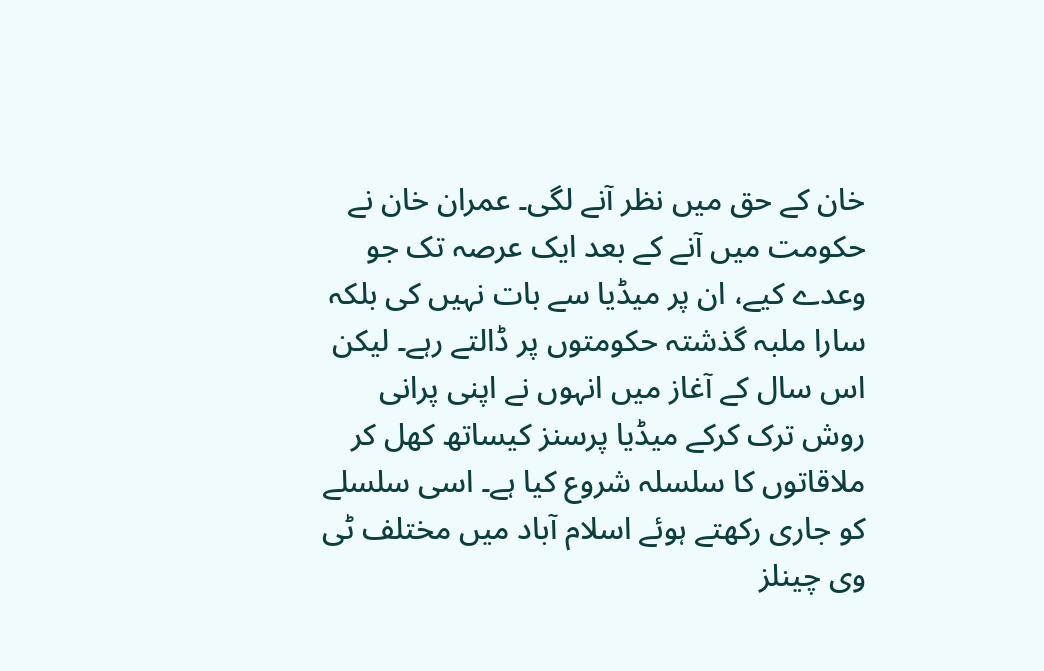خان کے حق میں نظر آنے لگی۔ عمران خان نے حکومت میں آنے کے بعد ایک عرصہ تک جو وعدے کیے، ان پر میڈیا سے بات نہیں کی بلکہ سارا ملبہ گذشتہ حکومتوں پر ڈالتے رہے۔ لیکن اس سال کے آغاز میں انہوں نے اپنی پرانی روش ترک کرکے میڈیا پرسنز کیساتھ کھل کر ملاقاتوں کا سلسلہ شروع کیا ہے۔ اسی سلسلے کو جاری رکھتے ہوئے اسلام آباد میں مختلف ٹی وی چینلز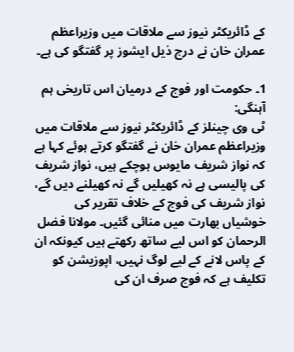کے ڈائریکٹر نیوز سے ملاقات میں وزیراعظم عمران خان نے درج ذیل ایشوز پر گفتگو کی ہے۔

1۔ حکومت اور فوج کے درمیان اس تاریخی ہم آہنگی:
ٹی وی چینلز کے ڈائریکٹر نیوز سے ملاقات میں وزیراعظم عمران خان نے گفتگو کرتے ہوئے کہا ہے کہ نواز شریف مایوس ہوچکے ہیں، نواز شریف کی پالیسی ہے نہ کھیلیں گے نہ کھیلنے دیں گے، نواز شریف کی فوج کے خلاف تقریر کی خوشیاں بھارت میں منائی گئیں۔ مولانا فضل الرحمان کو اس لیے ساتھ رکھتے ہیں کیونکہ ان کے پاس لانے کے لیے لوگ نہیں، اپوزیشن کو تکلیف ہے کہ فوج صرف ان کی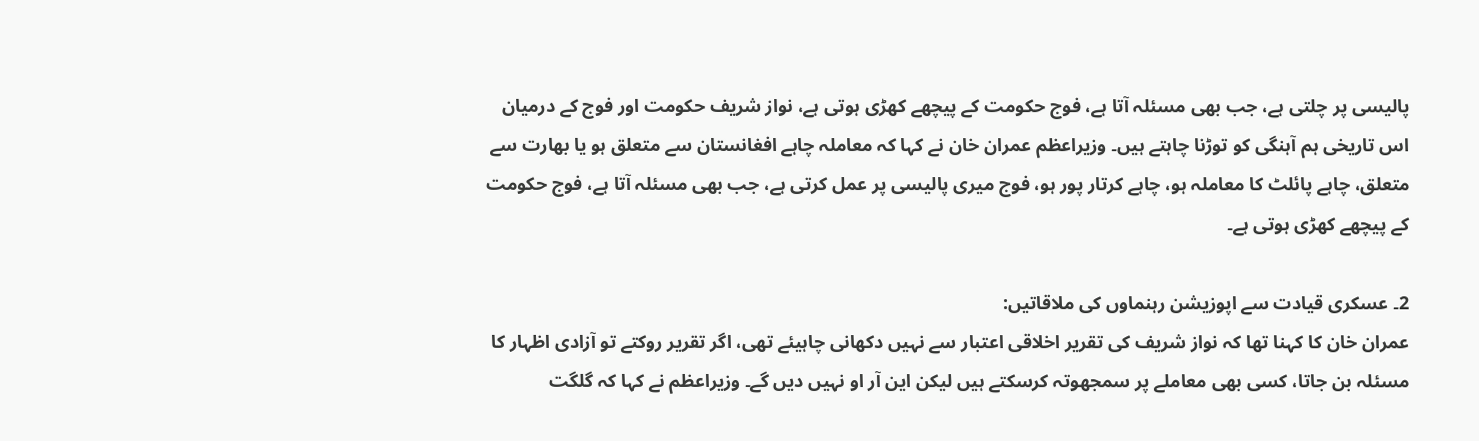پالیسی پر چلتی ہے، جب بھی مسئلہ آتا ہے، فوج حکومت کے پیچھے کھڑی ہوتی ہے، نواز شریف حکومت اور فوج کے درمیان اس تاریخی ہم آہنگی کو توڑنا چاہتے ہیں۔ وزیراعظم عمران خان نے کہا کہ معاملہ چاہے افغانستان سے متعلق ہو یا بھارت سے متعلق، چاہے پائلٹ کا معاملہ ہو، چاہے کرتار پور ہو، فوج میری پالیسی پر عمل کرتی ہے، جب بھی مسئلہ آتا ہے، فوج حکومت کے پیچھے کھڑی ہوتی ہے۔

2۔ عسکری قیادت سے اپوزیشن رہنماوں کی ملاقاتیں:
عمران خان کا کہنا تھا کہ نواز شریف کی تقریر اخلاقی اعتبار سے نہیں دکھانی چاہیئے تھی، اگر تقریر روکتے تو آزادی اظہار کا مسئلہ بن جاتا، کسی بھی معاملے پر سمجھوتہ کرسکتے ہیں لیکن این آر او نہیں دیں گے۔ وزیراعظم نے کہا کہ گلگت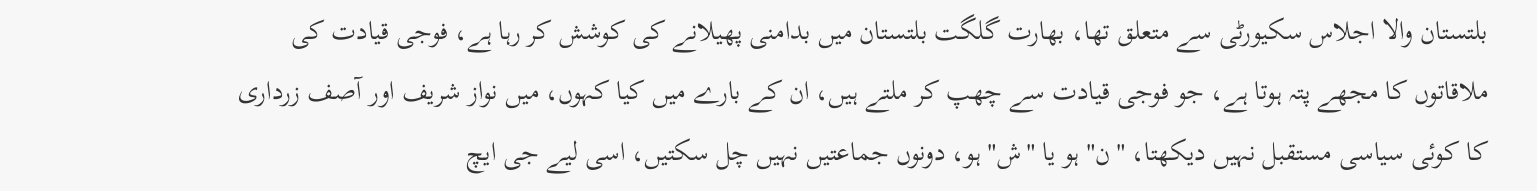بلتستان والا اجلاس سکیورٹی سے متعلق تھا، بھارت گلگت بلتستان میں بدامنی پھیلانے کی کوشش کر رہا ہے، فوجی قیادت کی ملاقاتوں کا مجھے پتہ ہوتا ہے، جو فوجی قیادت سے چھپ کر ملتے ہیں، ان کے بارے میں کیا کہوں، میں نواز شریف اور آصف زرداری کا کوئی سیاسی مستقبل نہیں دیکھتا، "ن" ہو یا "ش" ہو، دونوں جماعتیں نہیں چل سکتیں، اسی لیے جی ایچ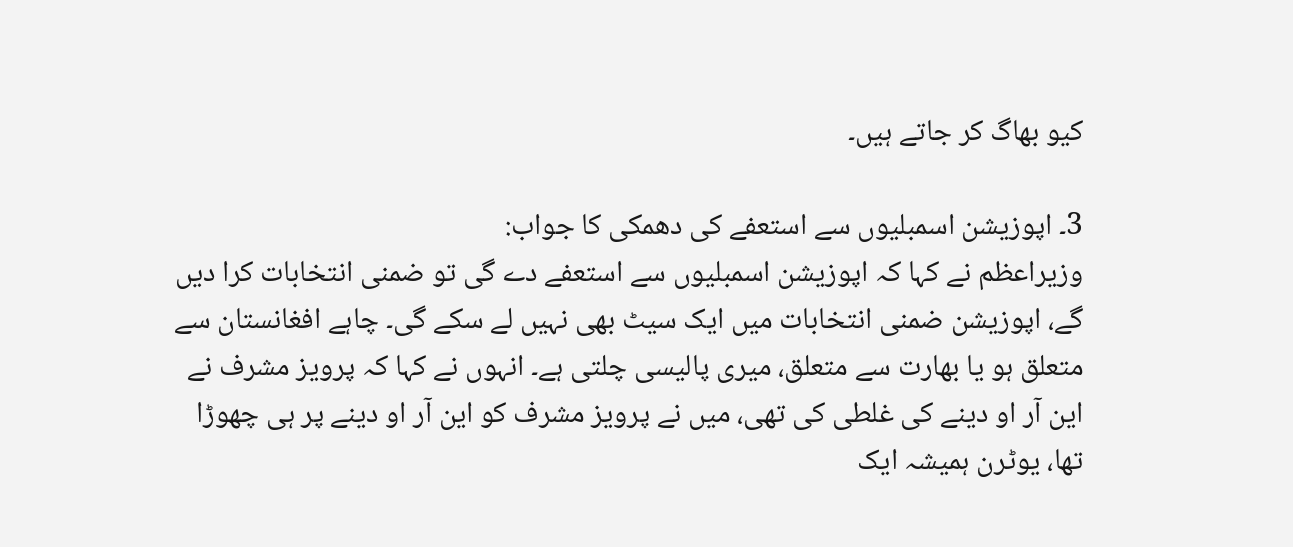کیو بھاگ کر جاتے ہیں۔

3۔ اپوزیشن اسمبلیوں سے استعفے کی دھمکی کا جواب:
وزیراعظم نے کہا کہ اپوزیشن اسمبلیوں سے استعفے دے گی تو ضمنی انتخابات کرا دیں گے، اپوزیشن ضمنی انتخابات میں ایک سیٹ بھی نہیں لے سکے گی۔ چاہے افغانستان سے متعلق ہو یا بھارت سے متعلق، میری پالیسی چلتی ہے۔ انہوں نے کہا کہ پرویز مشرف نے این آر او دینے کی غلطی کی تھی، میں نے پرویز مشرف کو این آر او دینے پر ہی چھوڑا تھا، یوٹرن ہمیشہ ایک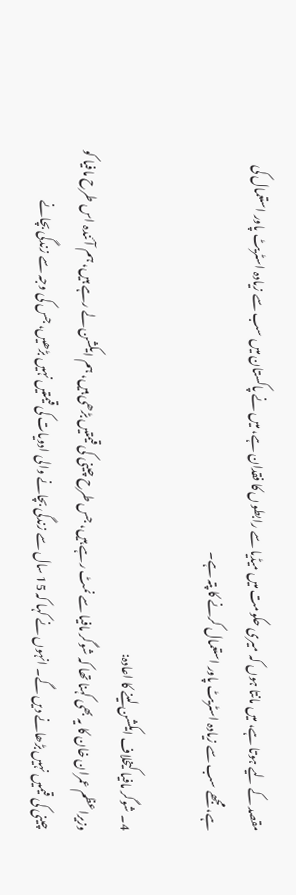مقصد کے لیے ہوتا ہے، میں مانتا ہوں کہ میری حکومت میں میڈیا سے رابطوں کا فقدان ہے، میں نے پاکستان میں سب سے زیادہ اسٹریٹ پاور استعمال کی ہے، مجھے سب سے زیادہ اسٹریٹ پاور استعمال کرنے کا پتہ ہے۔

4۔ شوگر مافیا کیخلاف ایکشن لینے کا اعادہ:
وزیراعظم عمران خان کا یہ بھی کہنا تھا کہ شوگر مافیا سے نمٹ رہے ہیں، جس طرح چینی کی قیمتیں بڑھی ہیں، ہم ایکشن لے رہے ہیں، ہم آئندہ اس طرح مافیا کو چینی کی قیمیں نہیں بڑھانے دیں گے۔ انہوں نے کہا کہ 15 سال سے زندگی بچانے والی ادویات کی قیمتیں نہیں بڑھیں، جس کی وجہ سے زندگی بچانے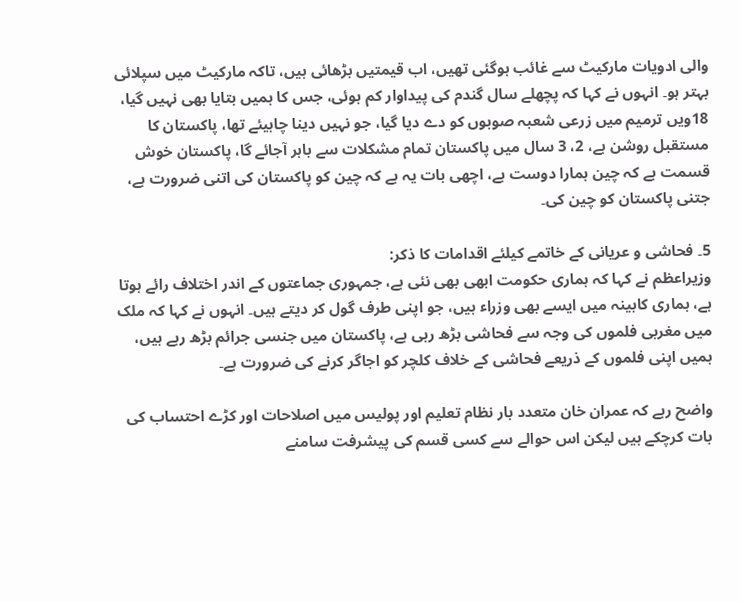والی ادویات مارکیٹ سے غائب ہوگئی تھیں، اب قیمتیں بڑھائی ہیں، تاکہ مارکیٹ میں سپلائی بہتر ہو۔ انہوں نے کہا کہ پچھلے سال گندم کی پیداوار کم ہوئی، جس کا ہمیں بتایا بھی نہیں گیا، 18ویں ترمیم میں زرعی شعبہ صوبوں کو دے دیا گیا، جو نہیں دینا چاہیئے تھا، پاکستان کا مستقبل روشن ہے، 2، 3 سال میں پاکستان تمام مشکلات سے باہر آجائے گا، پاکستان خوش قسمت ہے کہ چین ہمارا دوست ہے، اچھی بات یہ ہے کہ چین کو پاکستان کی اتنی ضرورت ہے، جتنی پاکستان کو چین کی۔

5۔ فحاشی و عریانی کے خاتمے کیلئے اقدامات کا ذکر:
وزیراعظم نے کہا کہ ہماری حکومت ابھی بھی نئی ہے، جمہوری جماعتوں کے اندر اختلاف رائے ہوتا ہے، ہماری کابینہ میں ایسے بھی وزراء ہیں، جو اپنی طرف گول کر دیتے ہیں۔ انہوں نے کہا کہ ملک میں مغربی فلموں کی وجہ سے فحاشی بڑھ رہی ہے، پاکستان میں جنسی جرائم بڑھ رہے ہیں، ہمیں اپنی فلموں کے ذریعے فحاشی کے خلاف کلچر کو اجاگر کرنے کی ضرورت ہے۔

واضح رہے کہ عمران خان متعدد بار نظام تعلیم اور پولیس میں اصلاحات اور کڑے احتساب کی بات کرچکے ہیں لیکن اس حوالے سے کسی قسم کی پیشرفت سامنے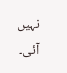نہیں آئی۔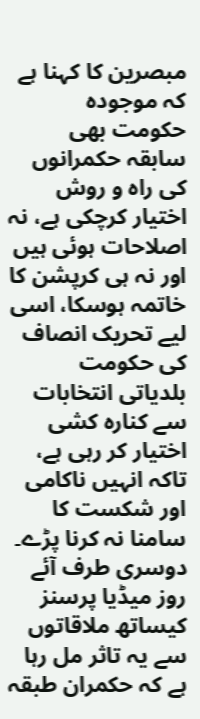مبصرین کا کہنا ہے کہ موجودہ حکومت بھی سابقہ حکمرانوں کی راہ و روش اختیار کرچکی ہے، نہ اصلاحات ہوئی ہیں اور نہ ہی کرپشن کا خاتمہ ہوسکا، اسی لیے تحریک انصاف کی حکومت بلدیاتی انتخابات سے کنارہ کشی اختیار کر رہی ہے، تاکہ انہیں ناکامی اور شکست کا سامنا نہ کرنا پڑے۔ دوسری طرف آئے روز میڈیا پرسنز کیساتھ ملاقاتوں سے یہ تاثر مل رہا ہے کہ حکمران طبقہ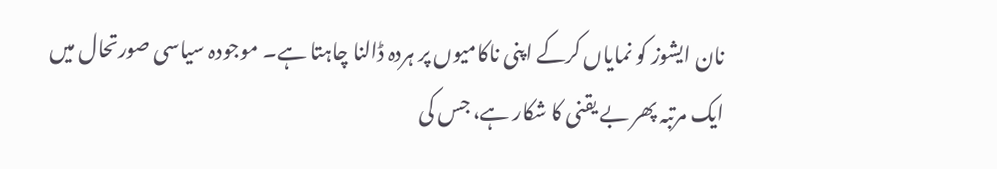نان ایشوز کو نمایاں کرکے اپنی ناکامیوں پر ہردہ ڈالنا چاہتا ہے۔ موجودہ سیاسی صورتحال میں ایک مرتبہ پھر بے یقنی کا شکار ہے، جس کی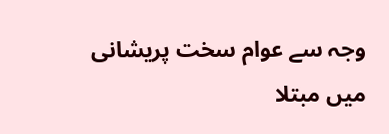وجہ سے عوام سخت پریشانی میں مبتلا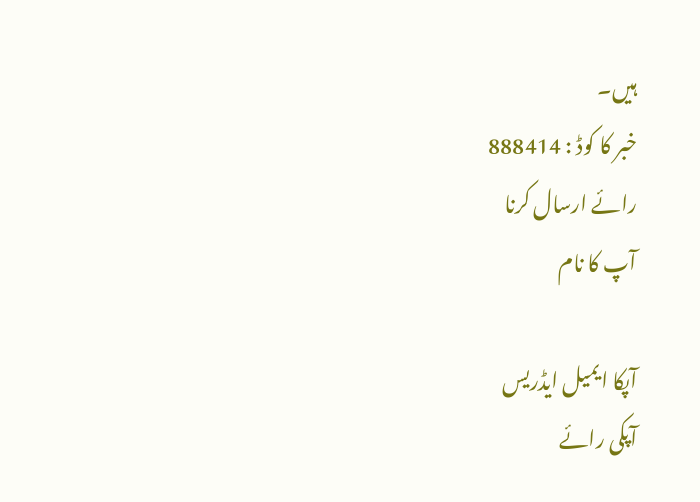ہیں۔
خبر کا کوڈ : 888414
رائے ارسال کرنا
آپ کا نام

آپکا ایمیل ایڈریس
آپکی رائے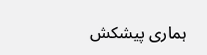ہماری پیشکش